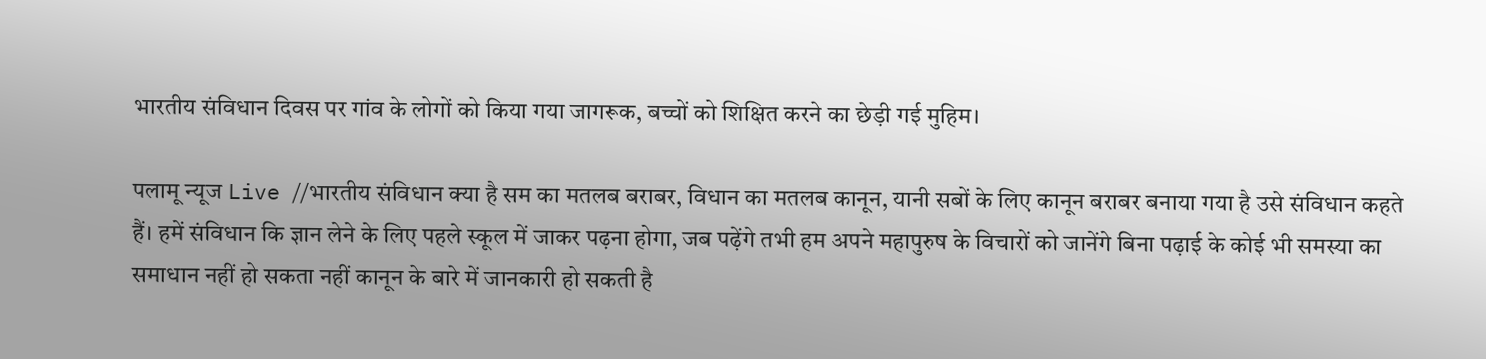भारतीय संविधान दिवस पर गांव के लोगों को किया गया जागरूक, बच्चों को शिक्षित करने का छेड़ी गई मुहिम।

पलामू न्यूज Live //भारतीय संविधान क्या है सम का मतलब बराबर, विधान का मतलब कानून, यानी सबों के लिए कानून बराबर बनाया गया है उसे संविधान कहते हैं। हमें संविधान कि ज्ञान लेने के लिए पहले स्कूल में जाकर पढ़ना होगा, जब पढ़ेंगे तभी हम अपने महापुरुष के विचारों को जानेंगे बिना पढ़ाई के कोई भी समस्या का समाधान नहीं हो सकता नहीं कानून के बारे में जानकारी हो सकती है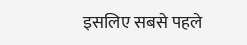इसलिए सबसे पहले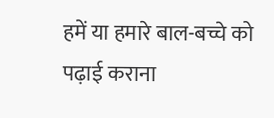हमें या हमारे बाल-बच्चे को पढ़ाई कराना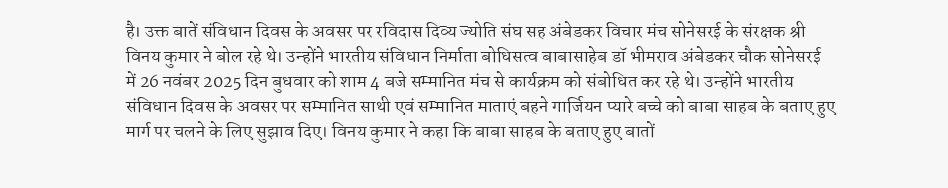है। उक्त बातें संविधान दिवस के अवसर पर रविदास दिव्य ज्योति संघ सह अंबेडकर विचार मंच सोनेसरई के संरक्षक श्री विनय कुमार ने बोल रहे थे। उन्होंने भारतीय संविधान निर्माता बोधिसत्व बाबासाहेब डॉ भीमराव अंबेडकर चौक सोनेसरई में 26 नवंबर 2025 दिन बुधवार को शाम 4 बजे सम्मानित मंच से कार्यक्रम को संबोधित कर रहे थे। उन्होंने भारतीय संविधान दिवस के अवसर पर सम्मानित साथी एवं सम्मानित माताएं बहने गार्जियन प्यारे बच्चे को बाबा साहब के बताए हुए मार्ग पर चलने के लिए सुझाव दिए। विनय कुमार ने कहा कि बाबा साहब के बताए हुए बातों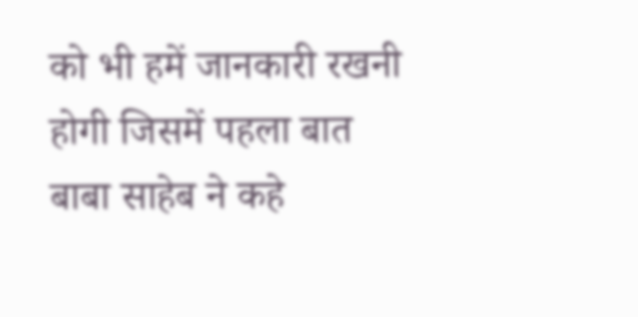को भी हमें जानकारी रखनी होगी जिसमें पहला बात बाबा साहेब ने कहे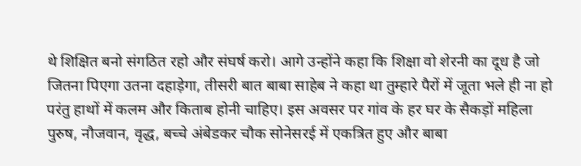थे शिक्षित बनो संगठित रहो और संघर्ष करो। आगे उन्होंने कहा कि शिक्षा वो शेरनी का दूध है जो जितना पिएगा उतना दहाड़ेगा, तीसरी बात बाबा साहेब ने कहा था तुम्हारे पैरों में जूता भले ही ना हो परंतु हाथों में कलम और किताब होनी चाहिए। इस अवसर पर गांव के हर घर के सैकड़ों महिला पुरुष, नौजवान, वृद्ध, बच्चे अंबेडकर चौक सोनेसरई में एकत्रित हुए और बाबा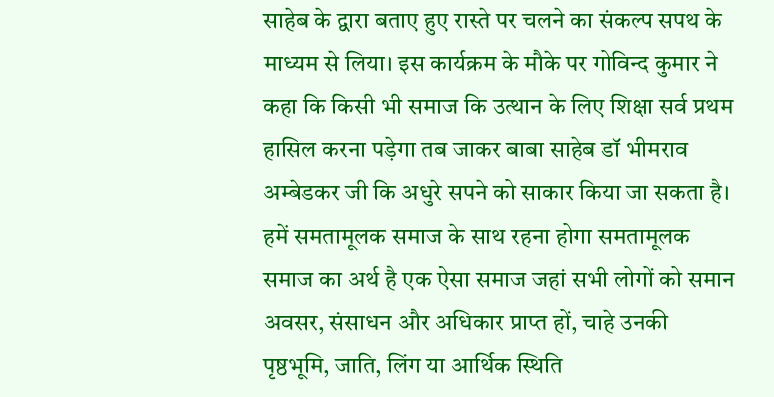साहेब के द्वारा बताए हुए रास्ते पर चलने का संकल्प सपथ के माध्यम से लिया। इस कार्यक्रम के मौके पर गोविन्द कुमार ने कहा कि किसी भी समाज कि उत्थान के लिए शिक्षा सर्व प्रथम हासिल करना पड़ेगा तब जाकर बाबा साहेब डॉ भीमराव अम्बेडकर जी कि अधुरे सपने को साकार किया जा सकता है। हमें समतामूलक समाज के साथ रहना होगा समतामूलक समाज का अर्थ है एक ऐसा समाज जहां सभी लोगों को समान अवसर, संसाधन और अधिकार प्राप्त हों, चाहे उनकी पृष्ठभूमि, जाति, लिंग या आर्थिक स्थिति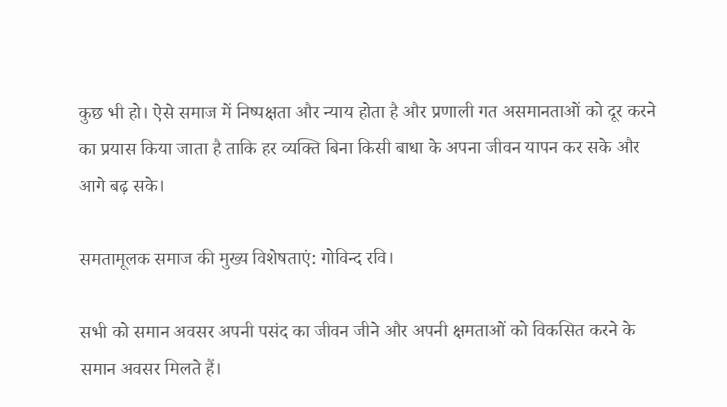कुछ भी हो। ऐसे समाज में निष्पक्षता और न्याय होता है और प्रणाली गत असमानताओं को दूर करने का प्रयास किया जाता है ताकि हर व्यक्ति बिना किसी बाधा के अपना जीवन यापन कर सके और आगे बढ़ सके।

समतामूलक समाज की मुख्य विशेषताएं: गोविन्द रवि।

सभी को समान अवसर अपनी पसंद का जीवन जीने और अपनी क्षमताओं को विकसित करने के समान अवसर मिलते हैं।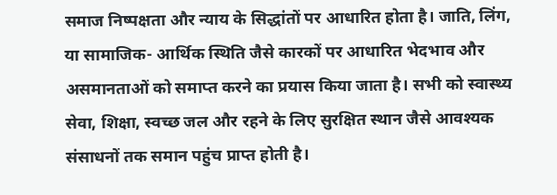समाज निष्पक्षता और न्याय के सिद्धांतों पर आधारित होता है। जाति, लिंग, या सामाजिक- आर्थिक स्थिति जैसे कारकों पर आधारित भेदभाव और असमानताओं को समाप्त करने का प्रयास किया जाता है। सभी को स्वास्थ्य सेवा, शिक्षा, स्वच्छ जल और रहने के लिए सुरक्षित स्थान जैसे आवश्यक संसाधनों तक समान पहुंच प्राप्त होती है।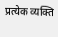प्रत्येक व्यक्ति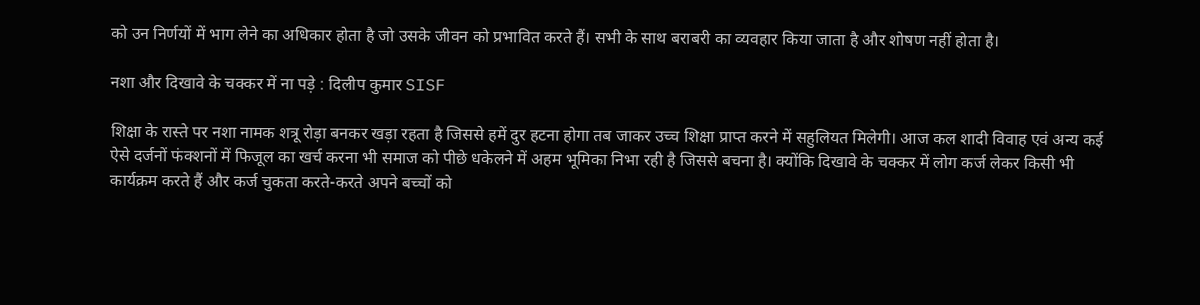को उन निर्णयों में भाग लेने का अधिकार होता है जो उसके जीवन को प्रभावित करते हैं। सभी के साथ बराबरी का व्यवहार किया जाता है और शोषण नहीं होता है।

नशा और दिखावे के चक्कर में ना पड़े : दिलीप कुमार SISF

शिक्षा के रास्ते पर नशा नामक शत्रू रोड़ा बनकर खड़ा रहता है जिससे हमें दुर हटना होगा तब जाकर उच्च शिक्षा प्राप्त करने में सहुलियत मिलेगी। आज कल शादी विवाह एवं अन्य कई ऐसे दर्जनों फंक्शनों में फिजूल का खर्च करना भी समाज को पीछे धकेलने में अहम भूमिका निभा रही है जिससे बचना है। क्योंकि दिखावे के चक्कर में लोग कर्ज लेकर किसी भी कार्यक्रम करते हैं और कर्ज चुकता करते-करते अपने बच्चों को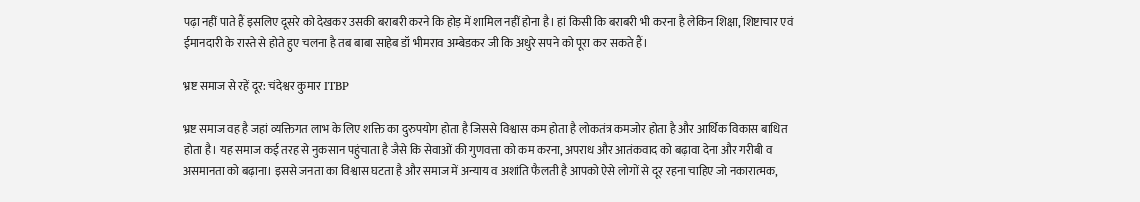पढ़ा नहीं पाते हैं इसलिए दूसरे को देखकर उसकी बराबरी करने कि होड़ में शामिल नहीं होना है। हां किसी कि बराबरी भी करना है लेकिन शिक्षा, शिष्टाचार एवं ईमानदारी के रास्ते से होते हुए चलना है तब बाबा साहेब डॉ भीमराव अम्बेडकर जी कि अधुरे सपने को पूरा कर सकते हैं।

भ्रष्ट समाज से रहें दूर: चंदेश्वर कुमार ITBP

भ्रष्ट समाज वह है जहां व्यक्तिगत लाभ के लिए शक्ति का दुरुपयोग होता है जिससे विश्वास कम होता है लोकतंत्र कमजोर होता है और आर्थिक विकास बाधित होता है। यह समाज कई तरह से नुकसान पहुंचाता है जैसे कि सेवाओं की गुणवत्ता को कम करना, अपराध और आतंकवाद को बढ़ावा देना और गरीबी व असमानता को बढ़ाना। इससे जनता का विश्वास घटता है और समाज में अन्याय व अशांति फैलती है आपको ऐसे लोगों से दूर रहना चाहिए जो नकारात्मक,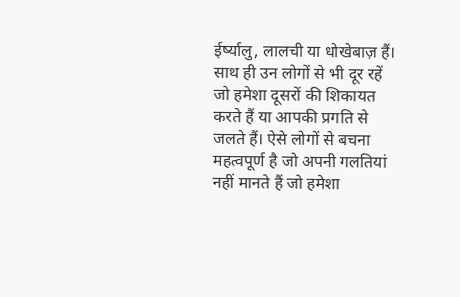ईर्ष्यालु, लालची या धोखेबाज़ हैं। साथ ही उन लोगों से भी दूर रहें जो हमेशा दूसरों की शिकायत करते हैं या आपकी प्रगति से जलते हैं। ऐसे लोगों से बचना महत्वपूर्ण है जो अपनी गलतियां नहीं मानते हैं जो हमेशा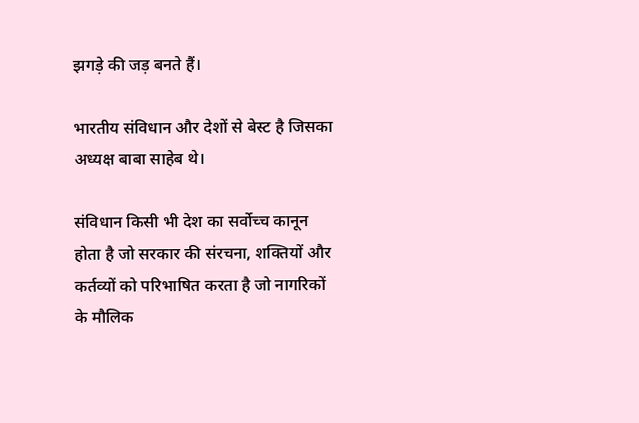झगड़े की जड़ बनते हैं।

भारतीय संविधान और देशों से बेस्ट है जिसका अध्यक्ष बाबा साहेब थे।

संविधान किसी भी देश का सर्वोच्च कानून होता है जो सरकार की संरचना, शक्तियों और कर्तव्यों को परिभाषित करता है जो नागरिकों के मौलिक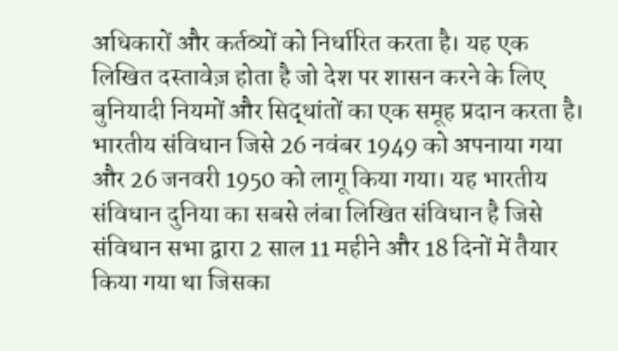अधिकारों और कर्तव्यों को निर्धारित करता है। यह एक लिखित दस्तावेज़ होता है जो देश पर शासन करने के लिए बुनियादी नियमों और सिद्धांतों का एक समूह प्रदान करता है। भारतीय संविधान जिसे 26 नवंबर 1949 को अपनाया गया और 26 जनवरी 1950 को लागू किया गया। यह भारतीय संविधान दुनिया का सबसे लंबा लिखित संविधान है जिसे संविधान सभा द्वारा 2 साल 11 महीने और 18 दिनों में तैयार किया गया था जिसका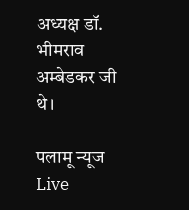अध्यक्ष डॉ. भीमराव अम्बेडकर जी थे।

पलामू न्यूज Live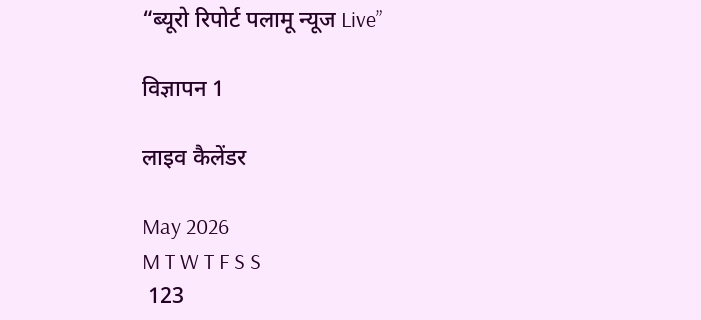“ब्यूरो रिपोर्ट पलामू न्यूज Live”

विज्ञापन 1

लाइव कैलेंडर

May 2026
M T W T F S S
 123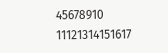45678910
11121314151617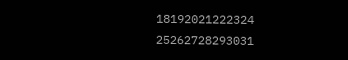18192021222324
25262728293031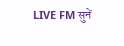LIVE FM सुनें